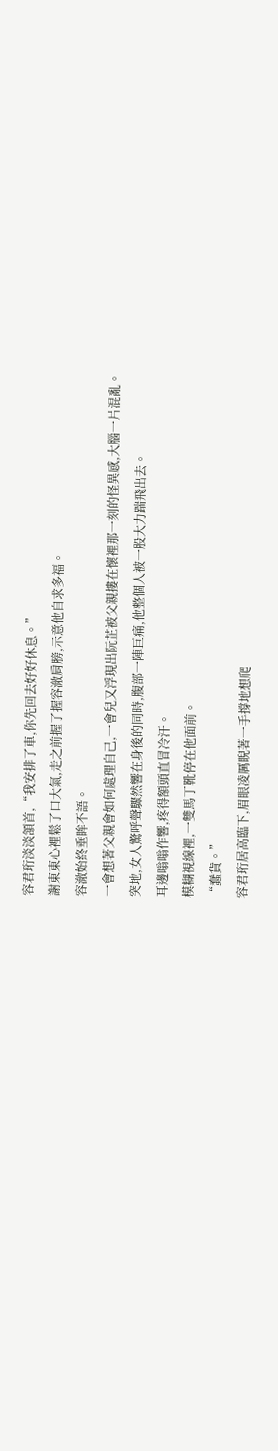容君珩淡淡頷首,“我安排了車,你先回去好好休息。”
謝東東心裡鬆了口大氣,走之前握了握容澈肩膀,示意他自求多福。
容澈始終垂眸不語。
一會想著父親會如何處理自己,一會兒又浮現出阮芷被父親摟在懷裡那一刻的怪異感,大腦一片混亂。
突地,女人驚呼聲驟然響在身後的同時,腹部一陣巨痛,他整個人被一股大力踹飛出去。
耳邊嗡嗡作響,疼得額頭直冒冷汗。
模糊視線裡,一雙馬丁靴停在他面前。
“蠢貨。”
容君珩居高臨下,眉眼凌厲睨著一手撐地想爬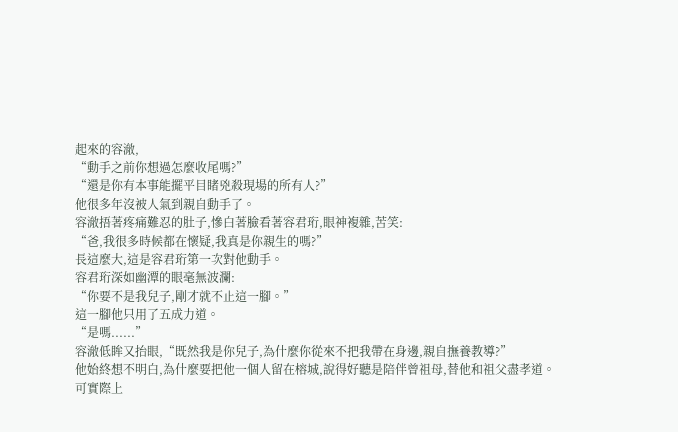起來的容澈,
“動手之前你想過怎麼收尾嗎?”
“還是你有本事能擺平目睹兇殺現場的所有人?”
他很多年沒被人氣到親自動手了。
容澈捂著疼痛難忍的肚子,慘白著臉看著容君珩,眼神複雜,苦笑:
“爸,我很多時候都在懷疑,我真是你親生的嗎?”
長這麼大,這是容君珩第一次對他動手。
容君珩深如幽潭的眼毫無波瀾:
“你要不是我兒子,剛才就不止這一腳。”
這一腳他只用了五成力道。
“是嗎......”
容澈低眸又抬眼,“既然我是你兒子,為什麼你從來不把我帶在身邊,親自撫養教導?”
他始終想不明白,為什麼要把他一個人留在榕城,說得好聽是陪伴曾祖母,替他和祖父盡孝道。
可實際上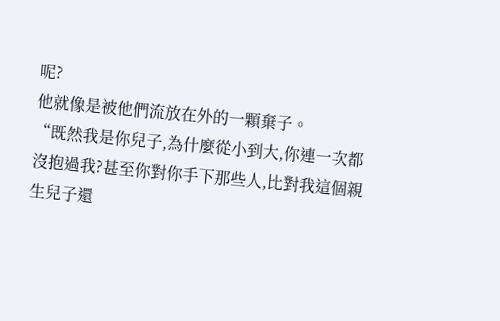呢?
他就像是被他們流放在外的一顆棄子。
“既然我是你兒子,為什麼從小到大,你連一次都沒抱過我?甚至你對你手下那些人,比對我這個親生兒子還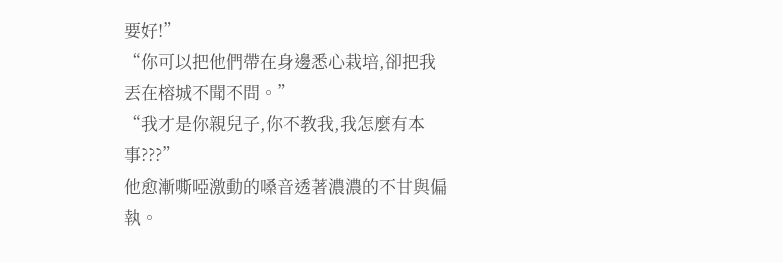要好!”
“你可以把他們帶在身邊悉心栽培,卻把我丟在榕城不聞不問。”
“我才是你親兒子,你不教我,我怎麼有本事???”
他愈漸嘶啞激動的嗓音透著濃濃的不甘與偏執。